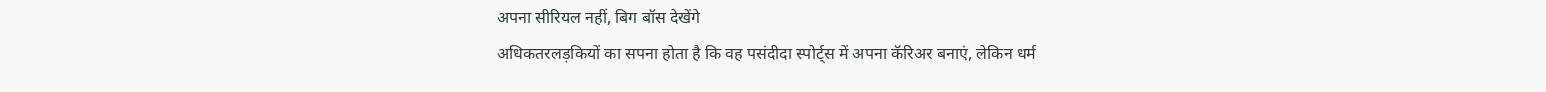अपना सीरियल नहीं, बिग बॉस देखेंगे
अधिकतरलड़कियों का सपना होता है कि वह पसंदीदा स्पोर्ट्स में अपना कॅरिअर बनाएं, लेकिन धर्म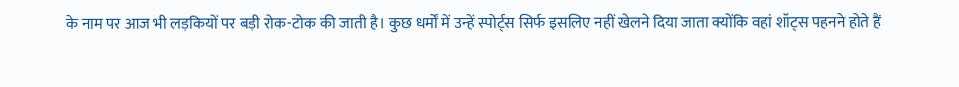के नाम पर आज भी लड़कियों पर बड़ी रोक-टोक की जाती है। कुछ धर्मों में उन्हें स्पोर्ट्स सिर्फ इसलिए नहीं खेलने दिया जाता क्योंकि वहां शॉट्स पहनने होते हैं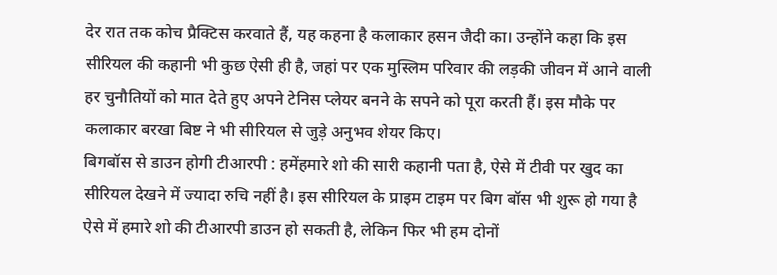देर रात तक कोच प्रैक्टिस करवाते हैं, यह कहना है कलाकार हसन जैदी का। उन्होंने कहा कि इस सीरियल की कहानी भी कुछ ऐसी ही है, जहां पर एक मुस्लिम परिवार की लड़की जीवन में आने वाली हर चुनौतियों को मात देते हुए अपने टेनिस प्लेयर बनने के सपने को पूरा करती हैं। इस मौके पर कलाकार बरखा बिष्ट ने भी सीरियल से जुड़े अनुभव शेयर किए।
बिगबॉस से डाउन होगी टीआरपी : हमेंहमारे शो की सारी कहानी पता है, ऐसे में टीवी पर खुद का सीरियल देखने में ज्यादा रुचि नहीं है। इस सीरियल के प्राइम टाइम पर बिग बॉस भी शुरू हो गया है ऐसे में हमारे शो की टीआरपी डाउन हो सकती है, लेकिन फिर भी हम दोनों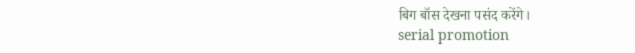बिग बॉस देखना पसंद करेंगे।
serial promotion